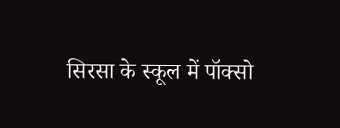सिरसा के स्कूल में पॉक्सो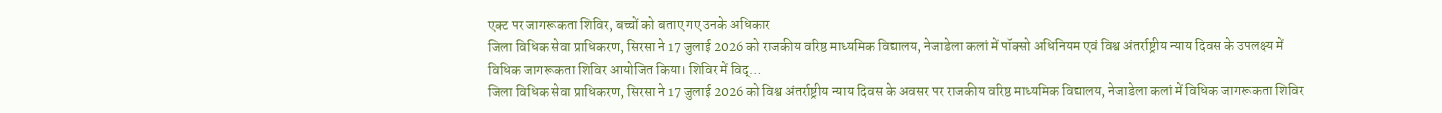एक्ट पर जागरूकता शिविर, बच्चों को बताए गए उनके अधिकार
जिला विधिक सेवा प्राधिकरण, सिरसा ने 17 जुलाई 2026 को राजकीय वरिष्ठ माध्यमिक विद्यालय, नेजाडेला कलां में पॉक्सो अधिनियम एवं विश्व अंतर्राष्ट्रीय न्याय दिवस के उपलक्ष्य में विधिक जागरूकता शिविर आयोजित किया। शिविर में विद्…
जिला विधिक सेवा प्राधिकरण, सिरसा ने 17 जुलाई 2026 को विश्व अंतर्राष्ट्रीय न्याय दिवस के अवसर पर राजकीय वरिष्ठ माध्यमिक विद्यालय, नेजाडेला कलां में विधिक जागरूकता शिविर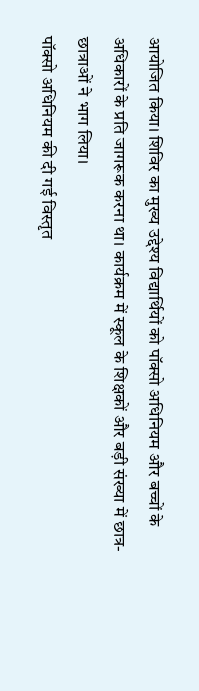आयोजित किया। शिविर का मुख्य उद्देश्य विद्यार्थियों को पॉक्सो अधिनियम और बच्चों के अधिकारों के प्रति जागरूक करना था। कार्यक्रम में स्कूल के शिक्षकों और बड़ी संख्या में छात्र-छात्राओं ने भाग लिया।
पॉक्सो अधिनियम की दी गई विस्तृत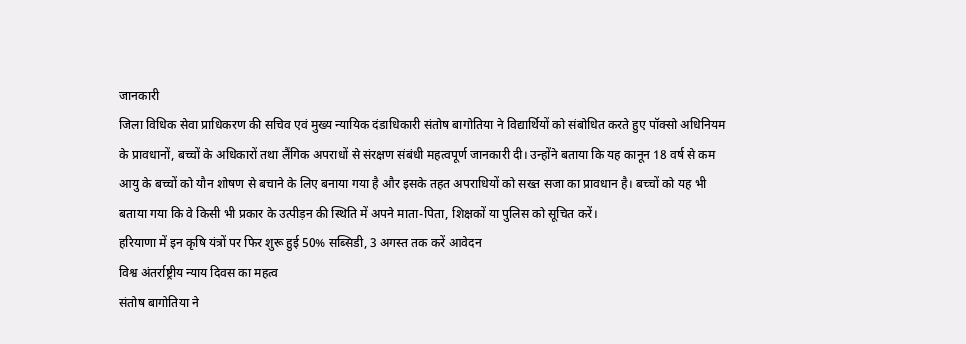जानकारी
जिला विधिक सेवा प्राधिकरण की सचिव एवं मुख्य न्यायिक दंडाधिकारी संतोष बागोतिया ने विद्यार्थियों को संबोधित करते हुए पॉक्सो अधिनियम के प्रावधानों, बच्चों के अधिकारों तथा लैंगिक अपराधों से संरक्षण संबंधी महत्वपूर्ण जानकारी दी। उन्होंने बताया कि यह कानून 18 वर्ष से कम आयु के बच्चों को यौन शोषण से बचाने के लिए बनाया गया है और इसके तहत अपराधियों को सख्त सजा का प्रावधान है। बच्चों को यह भी बताया गया कि वे किसी भी प्रकार के उत्पीड़न की स्थिति में अपने माता-पिता, शिक्षकों या पुलिस को सूचित करें।
हरियाणा में इन कृषि यंत्रों पर फिर शुरू हुई 50% सब्सिडी, 3 अगस्त तक करें आवेदन
विश्व अंतर्राष्ट्रीय न्याय दिवस का महत्व
संतोष बागोतिया ने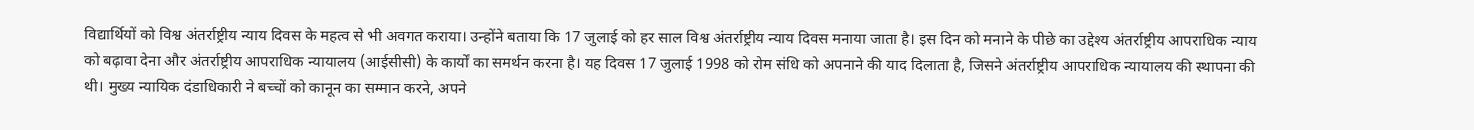विद्यार्थियों को विश्व अंतर्राष्ट्रीय न्याय दिवस के महत्व से भी अवगत कराया। उन्होंने बताया कि 17 जुलाई को हर साल विश्व अंतर्राष्ट्रीय न्याय दिवस मनाया जाता है। इस दिन को मनाने के पीछे का उद्देश्य अंतर्राष्ट्रीय आपराधिक न्याय को बढ़ावा देना और अंतर्राष्ट्रीय आपराधिक न्यायालय (आईसीसी) के कार्यों का समर्थन करना है। यह दिवस 17 जुलाई 1998 को रोम संधि को अपनाने की याद दिलाता है, जिसने अंतर्राष्ट्रीय आपराधिक न्यायालय की स्थापना की थी। मुख्य न्यायिक दंडाधिकारी ने बच्चों को कानून का सम्मान करने, अपने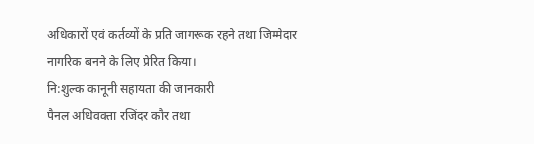अधिकारों एवं कर्तव्यों के प्रति जागरूक रहने तथा जिम्मेदार नागरिक बनने के लिए प्रेरित किया।
नि:शुल्क कानूनी सहायता की जानकारी
पैनल अधिवक्ता रजिंदर कौर तथा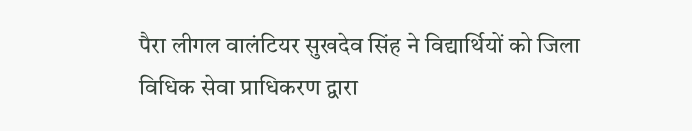पैरा लीगल वालंटियर सुखदेव सिंह ने विद्यार्थियों को जिला विधिक सेवा प्राधिकरण द्वारा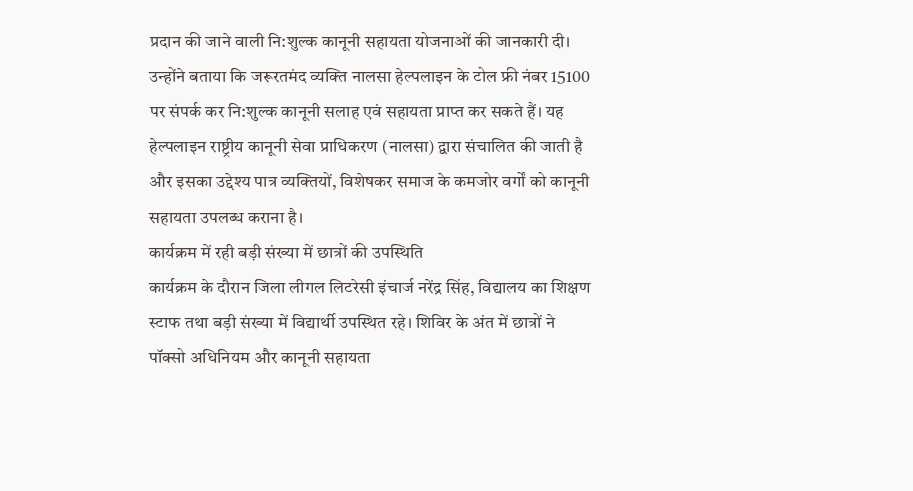प्रदान की जाने वाली नि:शुल्क कानूनी सहायता योजनाओं की जानकारी दी। उन्होंने बताया कि जरूरतमंद व्यक्ति नालसा हेल्पलाइन के टोल फ्री नंबर 15100 पर संपर्क कर नि:शुल्क कानूनी सलाह एवं सहायता प्राप्त कर सकते हैं। यह हेल्पलाइन राष्ट्रीय कानूनी सेवा प्राधिकरण (नालसा) द्वारा संचालित की जाती है और इसका उद्देश्य पात्र व्यक्तियों, विशेषकर समाज के कमजोर वर्गों को कानूनी सहायता उपलब्ध कराना है।
कार्यक्रम में रही बड़ी संख्या में छात्रों की उपस्थिति
कार्यक्रम के दौरान जिला लीगल लिटरेसी इंचार्ज नरेंद्र सिंह, विद्यालय का शिक्षण स्टाफ तथा बड़ी संख्या में विद्यार्थी उपस्थित रहे। शिविर के अंत में छात्रों ने पॉक्सो अधिनियम और कानूनी सहायता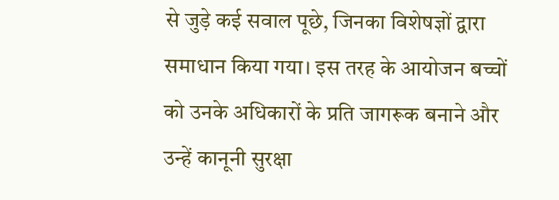से जुड़े कई सवाल पूछे, जिनका विशेषज्ञों द्वारा समाधान किया गया। इस तरह के आयोजन बच्चों को उनके अधिकारों के प्रति जागरूक बनाने और उन्हें कानूनी सुरक्षा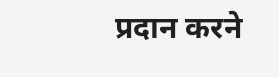प्रदान करने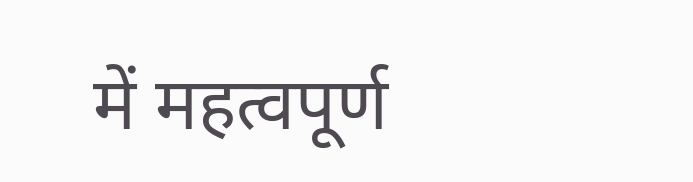में महत्वपूर्ण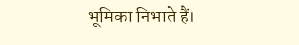भूमिका निभाते हैं।